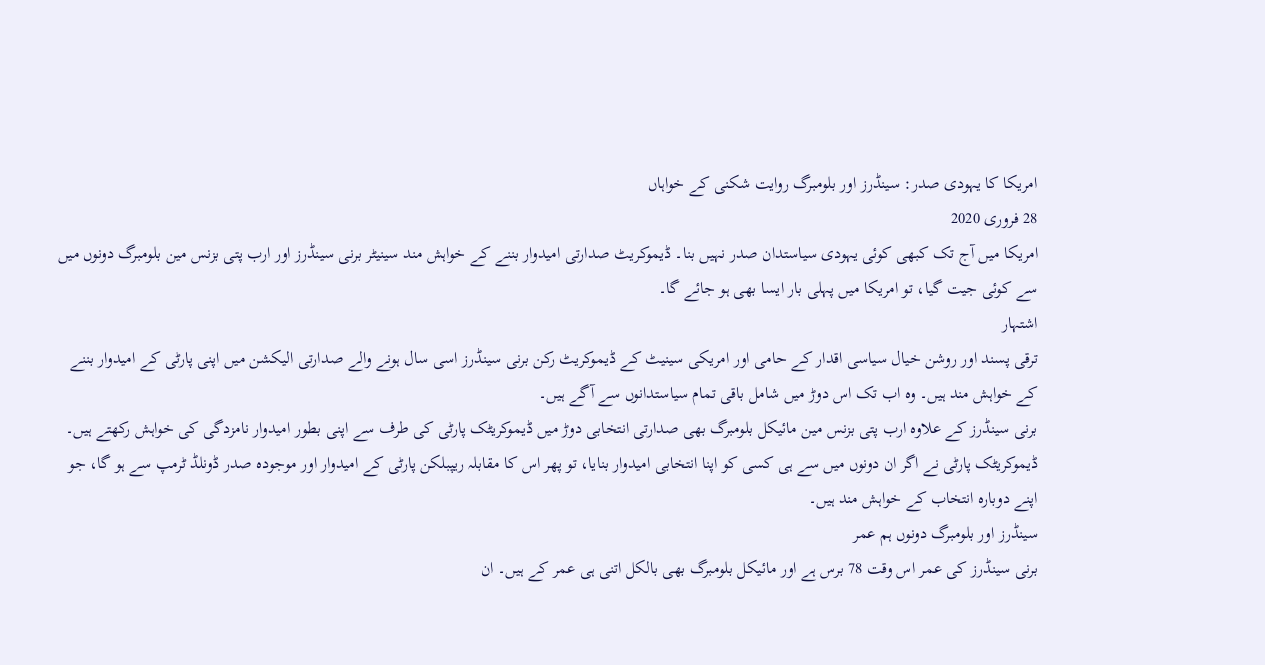امریکا کا یہودی صدر: سینڈرز اور بلومبرگ روایت شکنی کے خواہاں
28 فروری 2020
امریکا میں آج تک کبھی کوئی یہودی سیاستدان صدر نہیں بنا۔ ڈیموکریٹ صدارتی امیدوار بننے کے خواہش مند سینیٹر برنی سینڈرز اور ارب پتی بزنس مین بلومبرگ دونوں میں سے کوئی جیت گیا، تو امریکا میں پہلی بار ایسا بھی ہو جائے گا۔
اشتہار
ترقی پسند اور روشن خیال سیاسی اقدار کے حامی اور امریکی سینیٹ کے ڈیموکریٹ رکن برنی سینڈرز اسی سال ہونے والے صدارتی الیکشن میں اپنی پارٹی کے امیدوار بننے کے خواہش مند ہیں۔ وہ اب تک اس دوڑ میں شامل باقی تمام سیاستدانوں سے آگے ہیں۔
برنی سینڈرز کے علاوہ ارب پتی بزنس مین مائیکل بلومبرگ بھی صدارتی انتخابی دوڑ میں ڈیموکریٹک پارٹی کی طرف سے اپنی بطور امیدوار نامزدگی کی خواہش رکھتے ہیں۔ ڈیموکریٹک پارٹی نے اگر ان دونوں میں سے ہی کسی کو اپنا انتخابی امیدوار بنایا، تو پھر اس کا مقابلہ ریپبلکن پارٹی کے امیدوار اور موجودہ صدر ڈونلڈ ٹرمپ سے ہو گا، جو اپنے دوبارہ انتخاب کے خواہش مند ہیں۔
سینڈرز اور بلومبرگ دونوں ہم عمر
برنی سینڈرز کی عمر اس وقت 78 برس ہے اور مائیکل بلومبرگ بھی بالکل اتنی ہی عمر کے ہیں۔ ان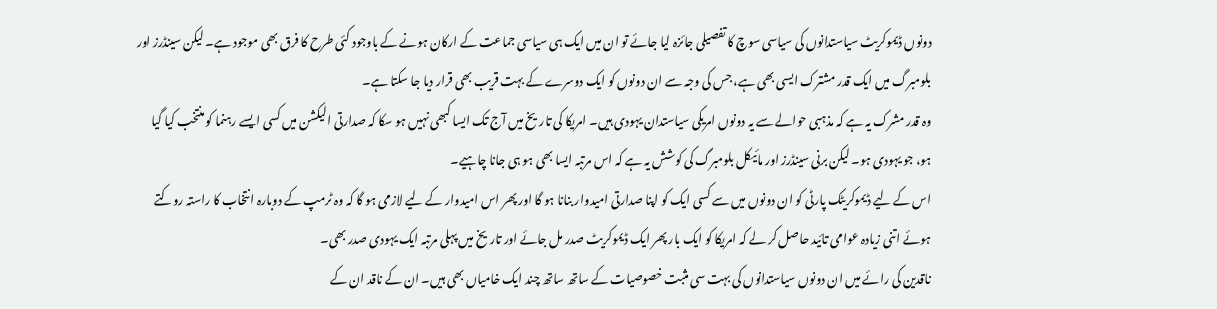دونوں ڈیموکریٹ سیاستدانوں کی سیاسی سوچ کا تفصیلی جائزہ لیا جائے تو ان میں ایک ہی سیاسی جماعت کے ارکان ہونے کے باوجود کئی طرح کا فرق بھی موجود ہے۔ لیکن سینڈرز اور بلومبرگ میں ایک قدر مشترک ایسی بھی ہے، جس کی وجہ سے ان دونوں کو ایک دوسرے کے بہت قریب بھی قرار دیا جا سکتا ہے۔
وہ قدر مشرک یہ ہے کہ مذہبی حوالے سے یہ دونوں امریکی سیاستدان یہودی ہیں۔ امریکا کی تاریخ میں آج تک ایسا کبھی نہیں ہو سکا کہ صدارتی الیکشن میں کسی ایسے رہنما کو منتخب کیا گیا ہو، جو یہودی ہو۔ لیکن برنی سینڈرز اور مائیکل بلومبرگ کی کوشش یہ ہے کہ اس مرتبہ ایسا بھی ہو ہی جانا چاہیے۔
اس کے لیے ڈیموکریٹک پارٹی کو ان دونوں میں سے کسی ایک کو اپنا صدارتی امیدوار بنانا ہو گا اور پھر اس امیدوار کے لیے لازمی ہو گا کہ وہ ٹرمپ کے دوبارہ انتخاب کا راستہ روکتے ہوئے اتنی زیادہ عوامی تائید حاصل کر لے کہ امریکا کو ایک بار پھر ایک ڈیموکریٹ صدر مل جائے اور تاریخ میں پہلی مرتبہ ایک یہودی صدر بھی۔
ناقدین کی رائے میں ان دونوں سیاستدانوں کی بہت سی مثبت خصوصیات کے ساتھ ساتھ چند ایک خامیاں بھی ہیں۔ ان کے ناقد ان کے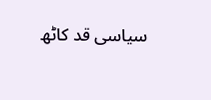سیاسی قد کاٹھ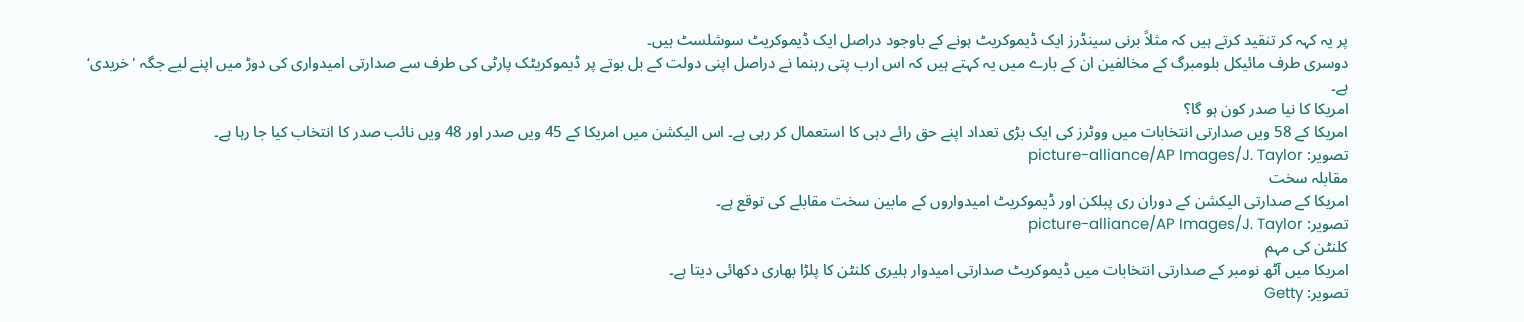پر یہ کہہ کر تنقید کرتے ہیں کہ مثلاً برنی سینڈرز ایک ڈیموکریٹ ہونے کے باوجود دراصل ایک ڈیموکریٹ سوشلسٹ ہیں۔
دوسری طرف مائیکل بلومبرگ کے مخالفین ان کے بارے میں یہ کہتے ہیں کہ اس ارب پتی رہنما نے دراصل اپنی دولت کے بل بوتے پر ڈیموکریٹک پارٹی کی طرف سے صدارتی امیدواری کی دوڑ میں اپنے لیے جگہ 'خریدی‘ ہے۔
امریکا کا نیا صدر کون ہو گا؟
امریکا کے 58 ویں صدارتی انتخابات میں ووٹرز کی ایک بڑی تعداد اپنے حق رائے دہی کا استعمال کر رہی ہے۔ اس الیکشن میں امریکا کے 45 ویں صدر اور 48 ویں نائب صدر کا انتخاب کیا جا رہا ہے۔
تصویر: picture-alliance/AP Images/J. Taylor
مقابلہ سخت
امریکا کے صدارتی الیکشن کے دوران ری پبلکن اور ڈیموکریٹ امیدواروں کے مابین سخت مقابلے کی توقع ہے۔
تصویر: picture-alliance/AP Images/J. Taylor
کلنٹن کی مہم
امریکا میں آٹھ نومبر کے صدارتی انتخابات میں ڈیموکریٹ صدارتی امیدوار ہلیری کلنٹن کا پلڑا بھاری دکھائی دیتا ہے۔
تصویر: Getty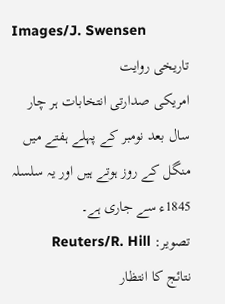Images/J. Swensen
تاریخی روایت
امریکی صدارتی انتخابات ہر چار سال بعد نومبر کے پہلے ہفتے میں منگل کے روز ہوتے ہیں اور یہ سلسلہ 1845ء سے جاری ہے۔
تصویر: Reuters/R. Hill
نتائج کا انتظار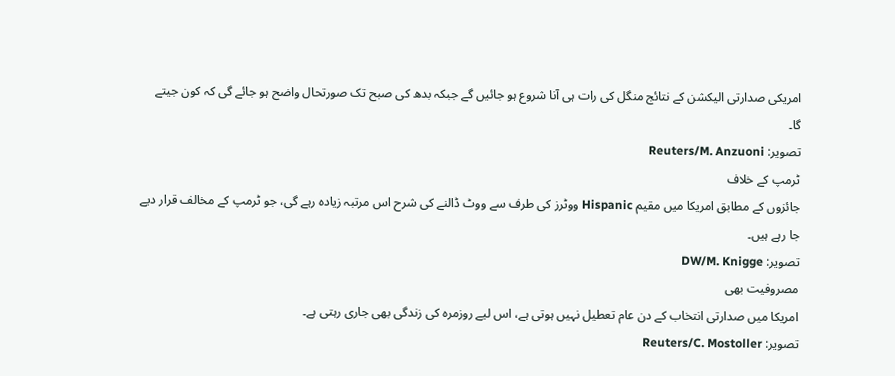امریکی صدارتی الیکشن کے نتائج منگل کی رات ہی آنا شروع ہو جائیں گے جبکہ بدھ کی صبح تک صورتحال واضح ہو جائے گی کہ کون جیتے گا۔
تصویر: Reuters/M. Anzuoni
ٹرمپ کے خلاف
جائزوں کے مطابق امریکا میں مقیم Hispanic ووٹرز کی طرف سے ووٹ ڈالنے کی شرح اس مرتبہ زیادہ رہے گی، جو ٹرمپ کے مخالف قرار دیے جا رہے ہیں۔
تصویر: DW/M. Knigge
مصروفیت بھی
امریکا میں صدارتی انتخاب کے دن عام تعطیل نہیں ہوتی ہے، اس لیے روزمرہ کی زندگی بھی جاری رہتی ہے۔
تصویر: Reuters/C. Mostoller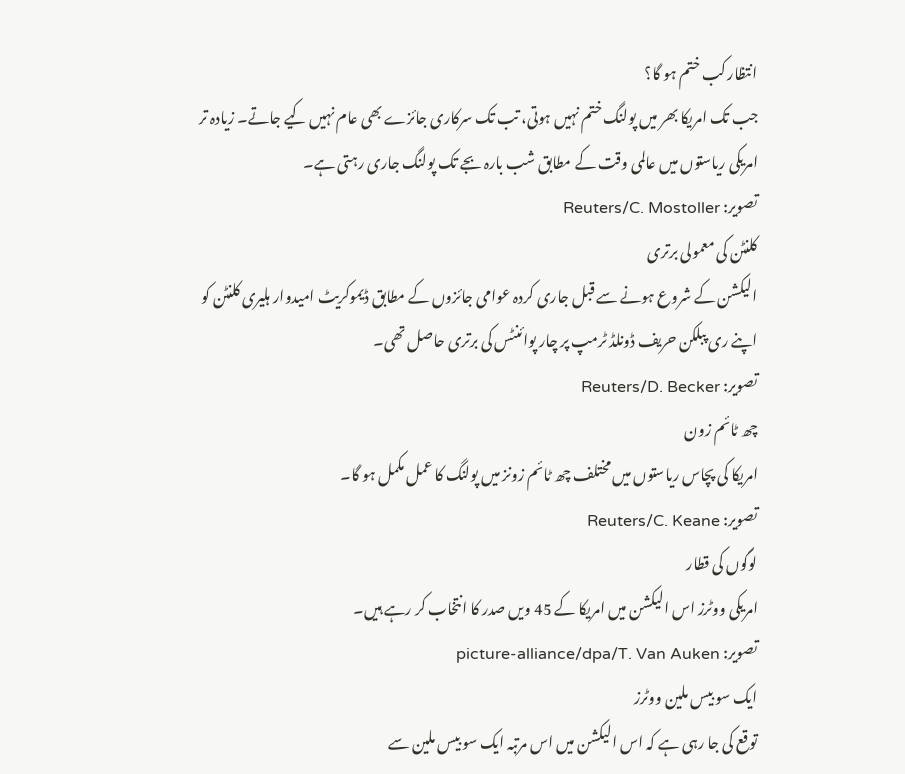انتظار کب ختم ہو گا؟
جب تک امریکا بھر میں پولنگ ختم نہیں ہوتی، تب تک سرکاری جائزے بھی عام نہیں کیے جاتے۔ زیادہ تر امریکی ریاستوں میں عالمی وقت کے مطابق شب بارہ بجے تک پولنگ جاری رہتی ہے۔
تصویر: Reuters/C. Mostoller
کلنٹن کی معمولی برتری
الیکشن کے شروع ہونے سے قبل جاری کردہ عوامی جائزوں کے مطابق ڈیموکریٹ امیدوار ہلیری کلنٹن کو اپنے ری پبلکن حریف ڈونلڈ ٹرمپ پر چار پوائنٹس کی برتری حاصل تھی۔
تصویر: Reuters/D. Becker
چھ ٹائم زون
امریکا کی پچاس ریاستوں میں مختلف چھ ٹائم زونز میں پولنگ کا عمل مکمل ہو گا۔
تصویر: Reuters/C. Keane
لوگوں کی قطار
امریکی ووٹرز اس الیکشن میں امریکا کے 45 ویں صدر کا انتخاب کر رہے ہیں۔
تصویر: picture-alliance/dpa/T. Van Auken
ایک سو بیس ملین ووٹرز
توقع کی جا رہی ہے کہ اس الیکشن میں اس مرتبہ ایک سو بیس ملین سے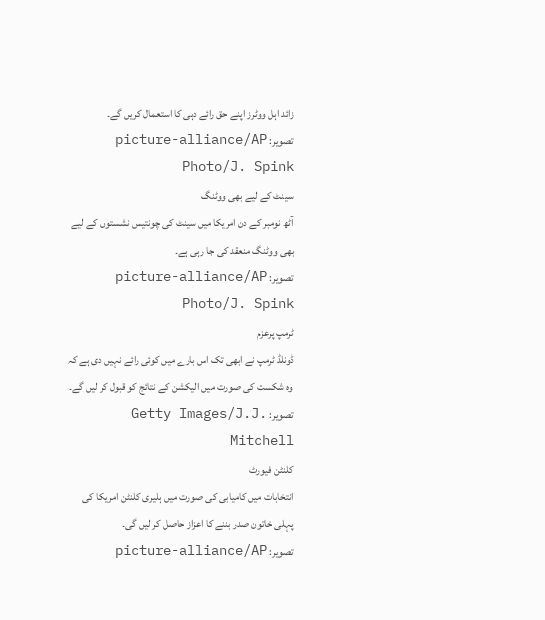زائد اہل ووٹرز اپنے حق رائے دہی کا استعمال کریں گے۔
تصویر: picture-alliance/AP Photo/J. Spink
سینٹ کے لیے بھی ووٹنگ
آٹھ نومبر کے دن امریکا میں سینٹ کی چونتیس نشستوں کے لیے بھی ووٹنگ منعقد کی جا رہی ہے۔
تصویر: picture-alliance/AP Photo/J. Spink
ٹرمپ پرعزم
ڈونلڈ ٹرمپ نے ابھی تک اس بارے میں کوئی رائے نہیں دی ہے کہ وہ شکست کی صورت میں الیکشن کے نتائج کو قبول کر لیں گے۔
تصویر: Getty Images/J.J. Mitchell
کلنٹن فیورٹ
انتخابات میں کامیابی کی صورت میں ہلیری کلنٹن امریکا کی پہلی خاتون صدر بننے کا اعزاز حاصل کر لیں گی۔
تصویر: picture-alliance/AP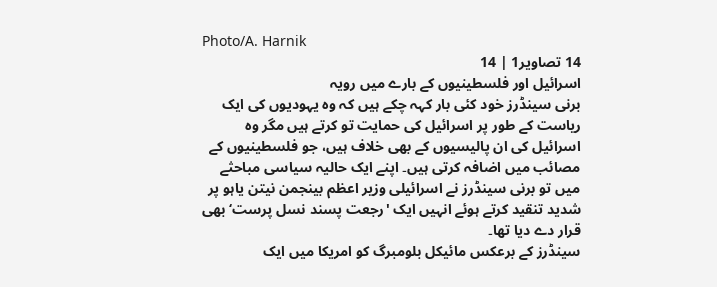Photo/A. Harnik
14 تصاویر1 | 14
اسرائیل اور فلسطینیوں کے بارے میں رویہ
برنی سینڈرز خود کئی بار کہہ چکے ہیں کہ وہ یہودیوں کی ایک ریاست کے طور پر اسرائیل کی حمایت تو کرتے ہیں مگر وہ اسرائیل کی ان پالیسیوں کے بھی خلاف ہیں، جو فلسطینیوں کے مصائب میں اضافہ کرتی ہیں۔ اپنے ایک حالیہ سیاسی مباحثے میں تو برنی سینڈرز نے اسرائیلی وزیر اعظم بینجمن نیتن یاہو پر شدید تنقید کرتے ہوئے انہیں ایک 'رجعت پسند نسل پرست‘ بھی قرار دے دیا تھا۔
سینڈرز کے برعکس مائیکل بلومبرگ کو امریکا میں ایک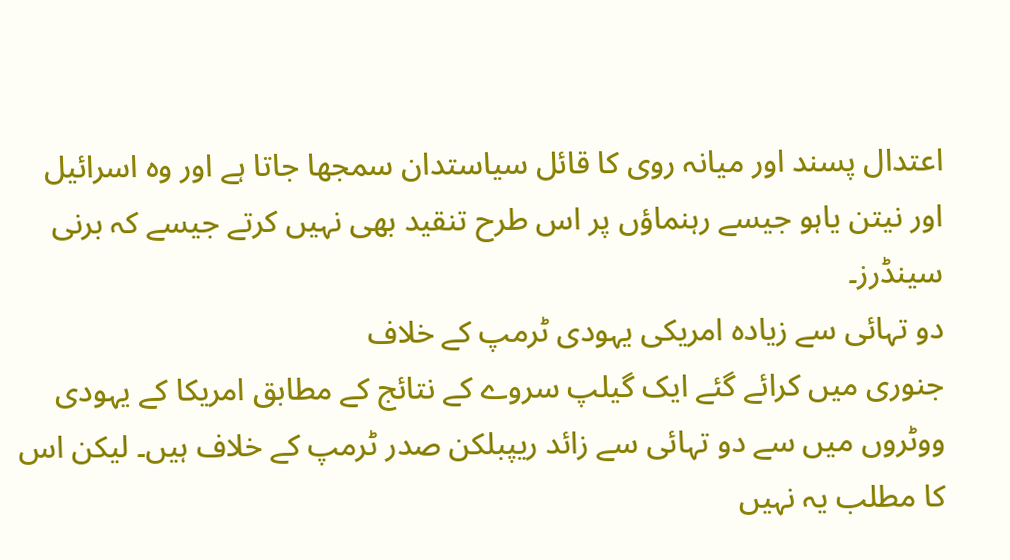اعتدال پسند اور میانہ روی کا قائل سیاستدان سمجھا جاتا ہے اور وہ اسرائیل اور نیتن یاہو جیسے رہنماؤں پر اس طرح تنقید بھی نہیں کرتے جیسے کہ برنی سینڈرز۔
دو تہائی سے زیادہ امریکی یہودی ٹرمپ کے خلاف
جنوری میں کرائے گئے ایک گیلپ سروے کے نتائج کے مطابق امریکا کے یہودی ووٹروں میں سے دو تہائی سے زائد ریپبلکن صدر ٹرمپ کے خلاف ہیں۔ لیکن اس کا مطلب یہ نہیں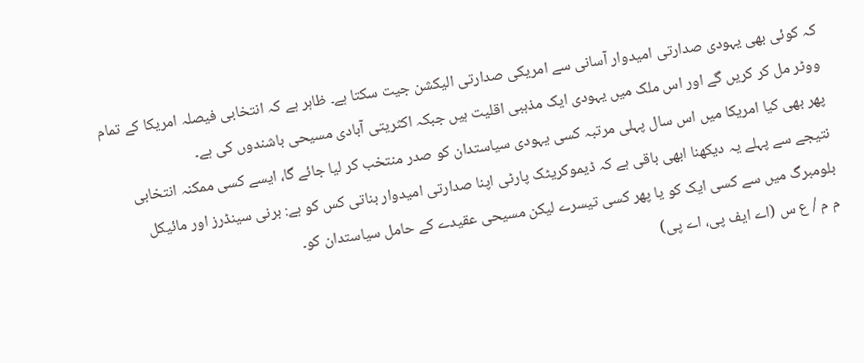کہ کوئی بھی یہودی صدارتی امیدوار آسانی سے امریکی صدارتی الیکشن جیت سکتا ہے۔ ظاہر ہے کہ انتخابی فیصلہ امریکا کے تمام ووٹر مل کر کریں گے اور اس ملک میں یہودی ایک مذہبی اقلیت ہیں جبکہ اکثریتی آبادی مسیحی باشندوں کی ہے۔
پھر بھی کیا امریکا میں اس سال پہلی مرتبہ کسی یہودی سیاستدان کو صدر منتخب کر لیا جائے گا، ایسے کسی ممکنہ انتخابی نتیجے سے پہلے یہ دیکھنا ابھی باقی ہے کہ ڈیموکریٹک پارٹی اپنا صدارتی امیدوار بناتی کس کو ہے: برنی سینڈرز اور مائیکل بلومبرگ میں سے کسی ایک کو یا پھر کسی تیسرے لیکن مسیحی عقیدے کے حامل سیاستدان کو۔
م م / ع س (اے ایف پی، اے پی)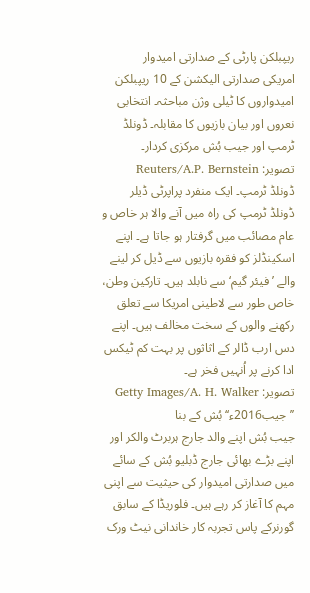ریپبلکن پارٹی کے صدارتی امیدوار
امریکی صدارتی الیکشن کے 10 ریپبلکن امیدواروں کا ٹیلی وژن مباحثہ۔ انتخابی نعروں اور بیان بازیوں کا مقابلہ۔ ڈونلڈ ٹرمپ اور جیب بُش مرکزی کردار۔
تصویر: Reuters/A.P. Bernstein
ڈونلڈ ٹرمپ۔ ایک منفرد پراپرٹی ڈیلر
ڈونلڈ ٹرمپ کی راہ میں آنے والا ہر خاص و عام مصائب میں گرفتار ہو جاتا ہے۔ اپنے اسکینڈلز کو فقرہ بازیوں سے ڈیل کر لینے والے ’فیئر گیم‘ سے نابلد ہیں۔ تارکین وطن، خاص طور سے لاطینی امریکا سے تعلق رکھنے والوں کے سخت مخالف ہیں۔ اپنے دس ارب ڈالر کے اثاثوں پر بہت کم ٹیکس ادا کرنے پر اُنہیں فخر ہے۔
تصویر: Getty Images/A. H. Walker
’’جیب2016ء‘‘ بُش کے بنا
جیب بُش اپنے والد جارج ہربرٹ والکر اور اپنے بڑے بھائی جارج ڈبلیو بُش کے سائے میں صدارتی امیدوار کی حیثیت سے اپنی مہم کا آغاز کر رہے ہیں۔ فلوریڈا کے سابق گورنرکے پاس تجربہ کار خاندانی نیٹ ورک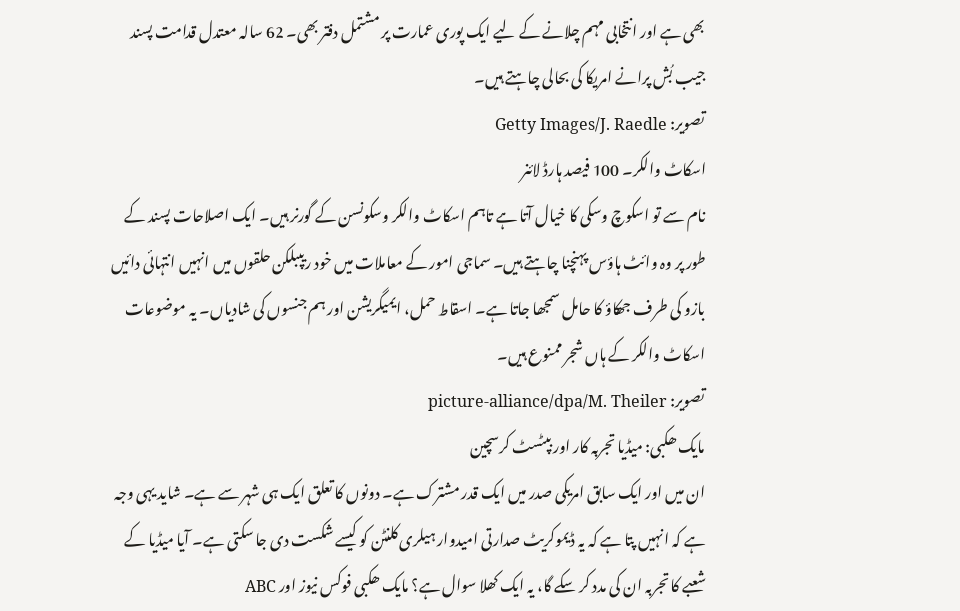بھی ہے اور انتخابی مہم چلانے کے لیے ایک پوری عمارت پر مشتمل دفتر بھی۔ 62 سالہ معتدل قدامت پسند جیب بُش پرانے امریکا کی بحالی چاہتے ہیں۔
تصویر: Getty Images/J. Raedle
اسکاٹ والکر۔ 100 فیصد ہارڈ لائنر
نام سے تو اسکوچ وسکی کا خیال آتا ہے تاہم اسکاٹ والکر وسکونسن کے گورنر ہیں۔ ایک اصلاحات پسند کے طور پر وہ وائٹ ہاؤس پہنچنا چاہتے ہیں۔ سماجی امور کے معاملات میں خود ریپبلکن حلقوں میں انہیں انتہائی دائیں بازو کی طرف جھکاؤ کا حامل سمجھا جاتا ہے۔ اسقاط حمل، ایمیگریشن اور ہم جنسوں کی شادیاں۔ یہ موضوعات اسکاٹ والکر کے ہاں شجر ممنوع ہیں۔
تصویر: picture-alliance/dpa/M. Theiler
مایک ھکبی: میڈیا تجربہ کار اور بپٹسٹ کرسچین
ان میں اور ایک سابق امریکی صدر میں ایک قدر مشترک ہے۔ دونوں کا تعلق ایک ہی شہر سے ہے۔ شاید یہی وجہ ہے کہ انہیں پتا ہے کہ یہ ڈیموکریٹ صدارتی امیدوار ہیلری کلنٹن کو کیسے شکست دی جا سکتی ہے۔ آیا میڈیا کے شعبے کا تجربہ ان کی مدد کر سکے گا، یہ ایک کھلا سوال ہے؟ مایک ھکبی فوکس نیوز اور ABC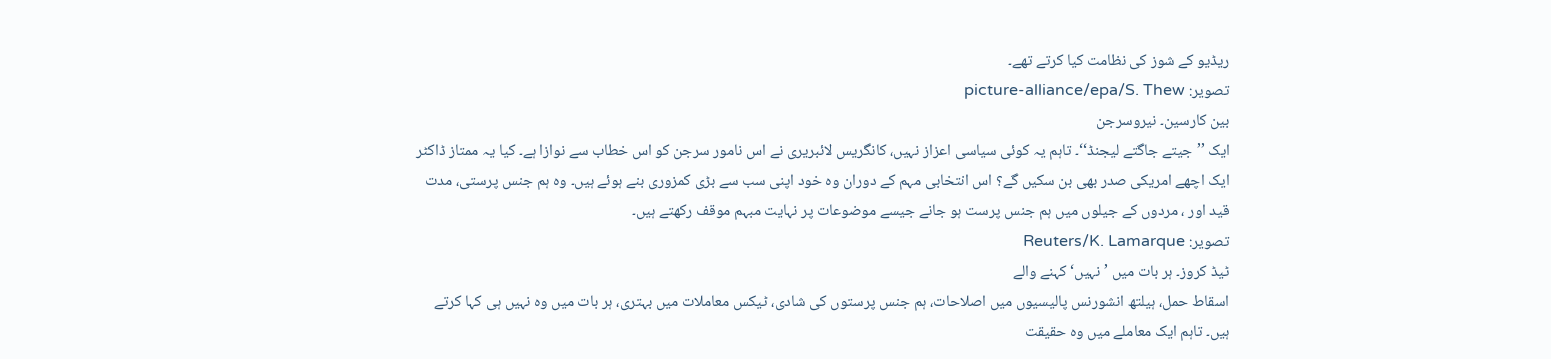ریڈیو کے شوز کی نظامت کیا کرتے تھے۔
تصویر: picture-alliance/epa/S. Thew
بین کارسین۔ نیروسرجن
ایک ’’جیتے جاگتے لیجنڈ‘‘۔ تاہم یہ کوئی سیاسی اعزاز نہیں، کانگریس لائبریری نے اس نامور سرجن کو اس خطاب سے نوازا ہے۔ کیا یہ ممتاز ڈاکٹر ایک اچھے امریکی صدر بھی بن سکیں گے؟ اس انتخابی مہم کے دوران وہ خود اپنی سب سے بڑی کمزوری بنے ہوئے ہیں۔ وہ ہم جنس پرستی، مدت قید اور ، مردوں کے جیلوں میں ہم جنس پرست ہو جانے جیسے موضوعات پر نہایت مبہم موقف رکھتے ہیں۔
تصویر: Reuters/K. Lamarque
ٹیڈ کروز۔ ہر بات میں ’نہیں‘ کہنے والے
اسقاط حمل، ہیلتھ انشورنس پالیسیوں میں اصلاحات، ہم جنس پرستوں کی شادی، ٹیکس معاملات میں بہتری، ہر بات میں وہ نہیں ہی کہا کرتے ہیں۔ تاہم ایک معاملے میں وہ حقیقت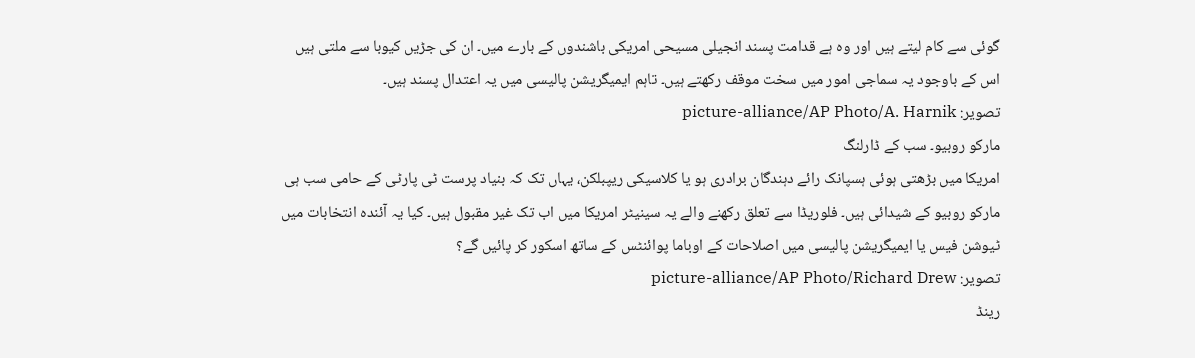گوئی سے کام لیتے ہیں اور وہ ہے قدامت پسند انجیلی مسیحی امریکی باشندوں کے بارے میں۔ ان کی جڑیں کیوبا سے ملتی ہیں اس کے باوجود یہ سماجی امور میں سخت موقف رکھتے ہیں۔ تاہم ایمیگریشن پالیسی میں یہ اعتدال پسند ہیں۔
تصویر: picture-alliance/AP Photo/A. Harnik
مارکو روبیو۔ سب کے ڈارلنگ
امریکا میں بڑھتی ہوئی ہسپانک رائے دہندگان برادری ہو یا کلاسیکی ریپبلکن، یہاں تک کہ بنیاد پرست ٹی پارٹی کے حامی سب ہی مارکو روبیو کے شیدائی ہیں۔ فلوریڈا سے تعلق رکھنے والے یہ سینیٹر امریکا میں اب تک غیر مقبول ہیں۔ کیا یہ آئندہ انتخابات میں ٹیوشن فیس یا ایمیگریشن پالیسی میں اصلاحات کے اوباما پوائنٹس کے ساتھ اسکور کر پائیں گے؟
تصویر: picture-alliance/AP Photo/Richard Drew
رینڈ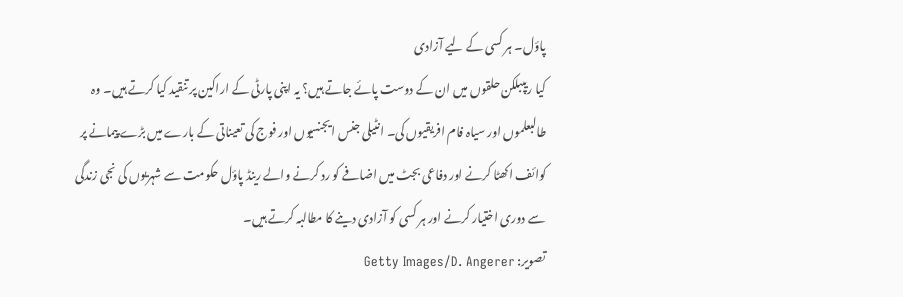پاؤل۔ ہر کسی کے لیے آزادی
کیا ریپبلکن حلقوں میں ان کے دوست پائے جاتے ہیں؟ یہ اپنی پارٹی کے اراکین پر تنقید کیا کرتے ہیں۔ وہ طالبعلموں اور سیاہ فام افریقیوں کی۔ انٹیلی جنس ایجنسیوں اور فوج کی تعیناتی کے بارے میں بڑے پیمانے پر کوائف اکھٹا کرنے اور دفاعی بجٹ میں اضافے کو رد کرنے والے رینڈ پاؤل حکومت سے شہریوں کی نجی زندگی سے دوری اختیار کرنے اور ہر کسی کو آزادی دینے کا مطالبہ کرتے ہیں۔
تصویر: Getty Images/D. Angerer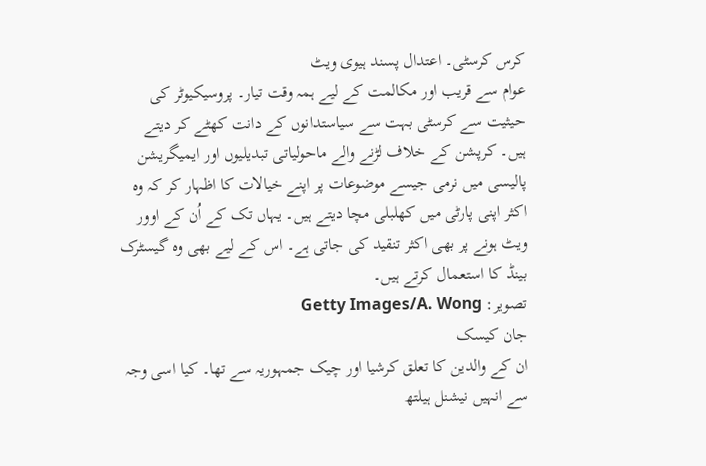کرس کرسٹی۔ اعتدال پسند ہیوی ویٹ
عوام سے قریب اور مکالمت کے لیے ہمہ وقت تیار۔ پروسیکیوٹر کی حیثیت سے کرسٹی بہت سے سیاستدانوں کے دانت کھٹے کر دیتے ہیں۔ کرپشن کے خلاف لڑنے والے ماحولیاتی تبدیلیوں اور ایمیگریشن پالیسی میں نرمی جیسے موضوعات پر اپنے خیالات کا اظہار کر کہ وہ اکثر اپنی پارٹی میں کھلبلی مچا دیتے ہیں۔ یہاں تک کے اُن کے اوور ویٹ ہونے پر بھی اکثر تنقید کی جاتی ہے۔ اس کے لیے بھی وہ گیسٹرک بینڈ کا استعمال کرتے ہیں۔
تصویر: Getty Images/A. Wong
جان کیسک
ان کے والدین کا تعلق کرشیا اور چیک جمہوریہ سے تھا۔ کیا اسی وجہ سے انہیں نیشنل ہیلتھ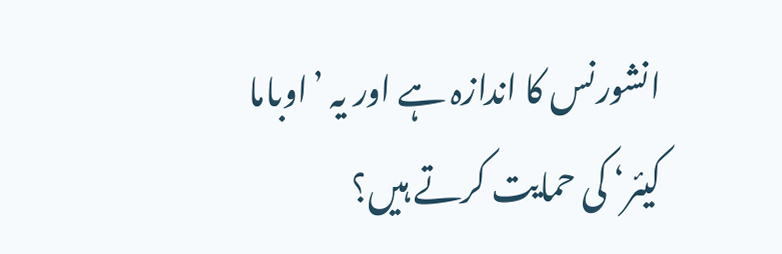انشورنس کا اندازہ ہے اور یہ ’اوباما کیئر‘ کی حمایت کرتے ہیں؟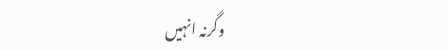وگرنہ انہیں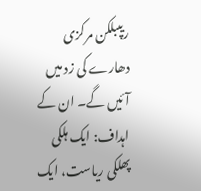ریپبلکن مرکزی دھارے کی زد میں آئیں گے۔ ان کے اہداف: ایک ہلکی پھلکی ریاست، ایک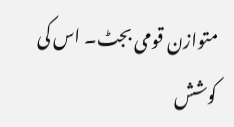متوازن قومی بجٹ۔ اس کی کوشش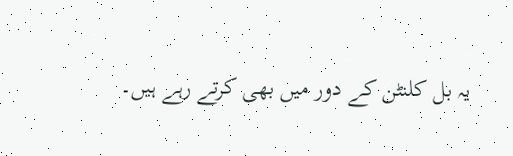یہ بل کلنٹن کے دور میں بھی کرتے رہے ہیں۔